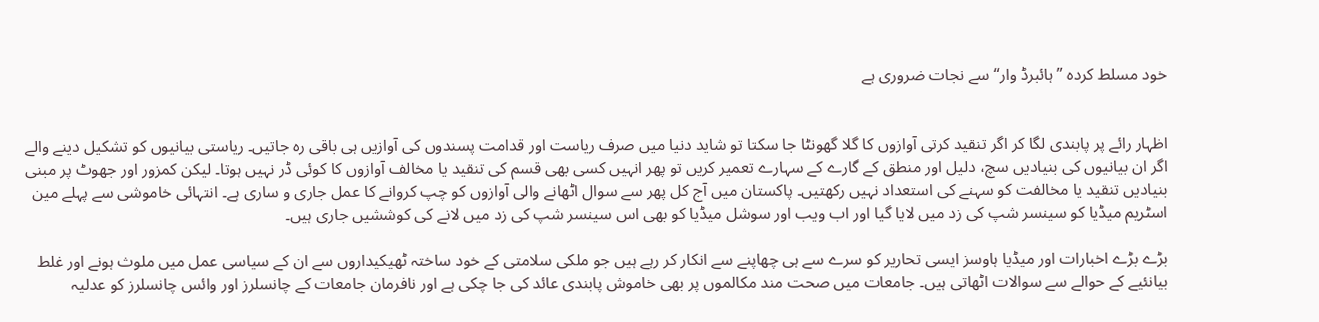خود مسلط کردہ ”ہائبرڈ وار“ سے نجات ضروری ہے


اظہار رائے پر پابندی لگا کر اگر تنقید کرتی آوازوں کا گلا گھونٹا جا سکتا تو شاید دنیا میں صرف ریاست اور قدامت پسندوں کی آوازیں ہی باقی رہ جاتیں۔ ریاستی بیانیوں کو تشکیل دینے والے اگر ان بیانیوں کی بنیادیں سچ، دلیل اور منطق کے گارے کے سہارے تعمیر کریں تو پھر انہیں کسی بھی قسم کی تنقید یا مخالف آوازوں کا کوئی ڈر نہیں ہوتا۔ لیکن کمزور اور جھوٹ پر مبنی بنیادیں تنقید یا مخالفت کو سہنے کی استعداد نہیں رکھتیں۔ پاکستان میں آج کل پھر سے سوال اٹھانے والی آوازوں کو چپ کروانے کا عمل جاری و ساری ہے۔ انتہائی خاموشی سے پہلے مین اسٹریم میڈیا کو سینسر شپ کی زد میں لایا گیا اور اب ویب اور سوشل میڈیا کو بھی اس سینسر شپ کی زد میں لانے کی کوششیں جاری ہیں۔

بڑے بڑے اخبارات اور میڈیا ہاوسز ایسی تحاریر کو سرے سے ہی چھاپنے سے انکار کر رہے ہیں جو ملکی سلامتی کے خود ساختہ ٹھیکیداروں سے ان کے سیاسی عمل میں ملوث ہونے اور غلط بیانئیے کے حوالے سے سوالات اٹھاتی ہیں۔ جامعات میں صحت مند مکالموں پر بھی خاموش پابندی عائد کی جا چکی ہے اور نافرمان جامعات کے چانسلرز اور وائس چانسلرز کو عدلیہ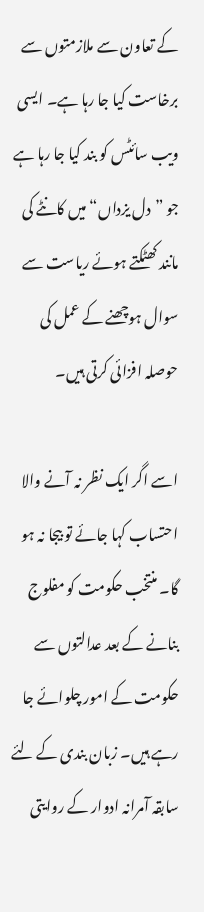کے تعاون سے ملازمتوں سے برخاست کیا جا رہا ہے۔ ایسی ویب سائٹس کو بند کیا جا رہا ہے جو ”دل یزداں“ میں کانٹے کی مانند کھٹکتے ہوئے ریاست سے سوال ہوچھنے کے عمل کی حوصلہ افزائی کرتی ہیں۔

اسے اگر ایک نظر نہ آنے والا احتساب کہا جائے تو بیجا نہ ہو گا۔ منتخب حکومت کو مفلوج بنانے کے بعد عدالتوں سے حکومت کے امور چلوائے جا رہے ہیں۔ زبان بندی کے لئے سابقہ آمرانہ ادوار کے روایتی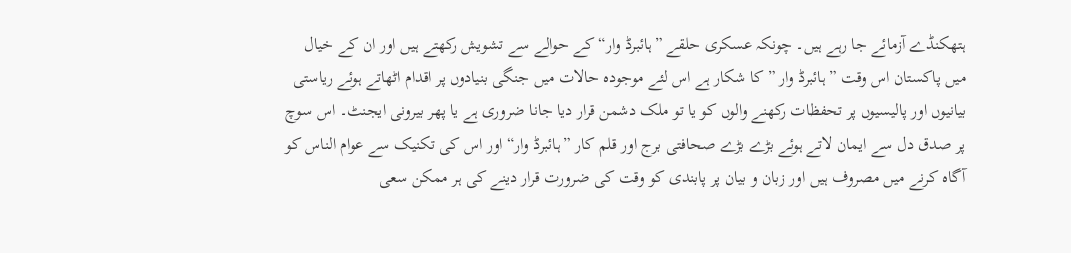ہتھکنڈے آزمائے جا رہے ہیں۔ چونکہ عسکری حلقے ”ہائبرڈ وار“ کے حوالے سے تشویش رکھتے ہیں اور ان کے خیال میں پاکستان اس وقت ” ہائبرڈ وار ” کا شکار ہے اس لئے موجودہ حالات میں جنگی بنیادوں پر اقدام اٹھاتے ہوئے ریاستی بیانیوں اور پالیسیوں پر تحفظات رکھنے والوں کو یا تو ملک دشمن قرار دیا جانا ضروری ہے یا پھر بیرونی ایجنٹ۔ اس سوچ پر صدق دل سے ایمان لاتے ہوئے بڑے بڑے صحافتی برج اور قلم کار ”ہائبرڈ وار“ اور اس کی تکنیک سے عوام الناس کو آگاہ کرنے میں مصروف ہیں اور زبان و بیان پر پابندی کو وقت کی ضرورت قرار دینے کی ہر ممکن سعی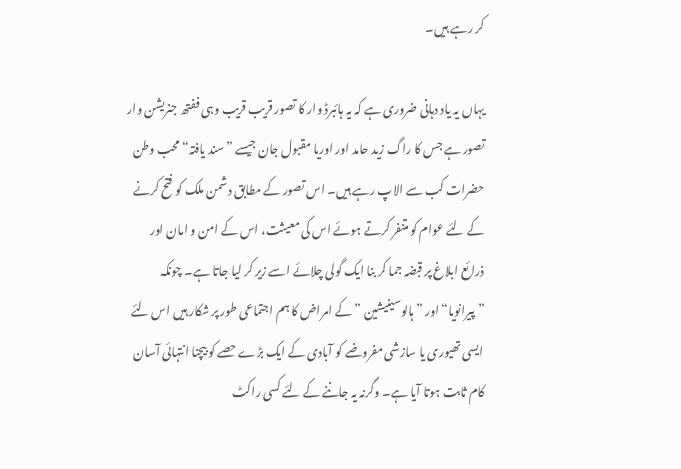کر رہے ہیں۔

یہاں یہ یاد دہانی ضروری ہے کہ یہ ہائبرڈ وار کا تصور قریب قریب وہی ففتھ جنریشن وار تصور ہے جس کا راگ زید حامد اور اوریا مقبول جان جیسے ”سند یافتہ“ محب وطن حضرات کب سے الاپ رہے ہیں۔ اس تصور کے مطابق دشمن ملک کو فتح کرنے کے لئے عوام کو متنفر کرتے ہوئے اس کی معیثت، اس کے امن و امان اور ذرائع ابلاغ پر قبضہ جما کر بنا ایک گولی چلائے اسے زیر کر لیا جاتا ہے۔ چونکہ ”پیرانویا“ اور ” ہالوسینیشین ” کے امراض کا ہم اجتماعی طور پر شکار ہیں اس لئے ایسی تھیوری یا سازشی مفروضے کو آبادی کے ایک بڑے حصے کو بیچنا انتہائی آسان کام ثابت ہوتا آیا ہے۔ وگرنہ یہ جاننے کے لئے کسی راکٹ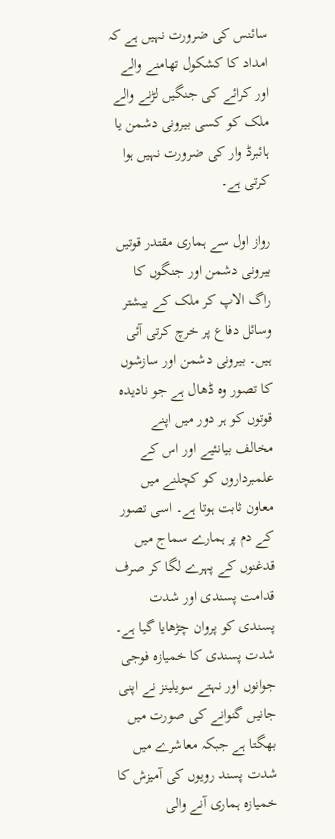سائنس کی ضرورت نہیں ہے کہ امداد کا کشکول تھامنے والے اور کرائے کی جنگیں لڑنے والے ملک کو کسی بیرونی دشمن یا ہائبرڈ وار کی ضرورت نہیں ہوا کرتی ہے۔

رواز اول سے ہماری مقتدر قوتیں بیرونی دشمن اور جنگوں کا راگ الاپ کر ملک کے بیشتر وسائل دفاع پر خرچ کرتی آئی ہیں۔ بیرونی دشمن اور سازشوں کا تصور وہ ڈھال ہے جو نادیدہ قوتوں کو ہر دور میں اپنے مخالف بیانئیے اور اس کے علمبرداروں کو کچلنے میں معاون ثابت ہوتا ہے۔ اسی تصور کے دم پر ہمارے سماج میں قدغنوں کے پہرے لگا کر صرف قدامت پسندی اور شدت پسندی کو پروان چڑھایا گیا ہے۔ شدت پسندی کا خمیازہ فوجی جوانوں اور نہتے سویلینز نے اپنی جانیں گنوانے کی صورت میں بھگتا ہے جبکہ معاشرے میں شدت پسند رویوں کی آمیزش کا خمیازہ ہماری آنے والی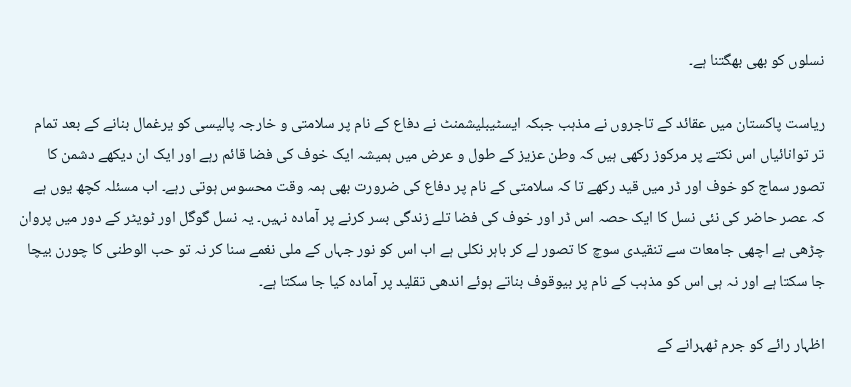نسلوں کو بھی بھگتنا ہے۔

ریاست پاکستان میں عقائد کے تاجروں نے مذہب جبکہ ایسٹیبلیشمنٹ نے دفاع کے نام پر سلامتی و خارجہ پالیسی کو یرغمال بنانے کے بعد تمام تر توانائیاں اس نکتے پر مرکوز رکھی ہیں کہ وطن عزیز کے طول و عرض میں ہمیشہ ایک خوف کی فضا قائم رہے اور ایک ان دیکھے دشمن کا تصور سماج کو خوف اور ڈر میں قید رکھے تا کہ سلامتی کے نام پر دفاع کی ضرورت بھی ہمہ وقت محسوس ہوتی رہے۔ اب مسئلہ کچھ یوں ہے کہ عصر حاضر کی نئی نسل کا ایک حصہ اس ڈر اور خوف کی فضا تلے زندگی بسر کرنے پر آمادہ نہیں۔ یہ نسل گوگل اور ٹویٹر کے دور میں پروان چڑھی ہے اچھی جامعات سے تنقیدی سوچ کا تصور لے کر باہر نکلی ہے اب اس کو نور جہاں کے ملی نغمے سنا کر نہ تو حب الوطنی کا چورن بیچا جا سکتا ہے اور نہ ہی اس کو مذہب کے نام پر بیوقوف بناتے ہوئے اندھی تقلید پر آمادہ کیا جا سکتا ہے۔

اظہار رائے کو جرم ٹھہرانے کے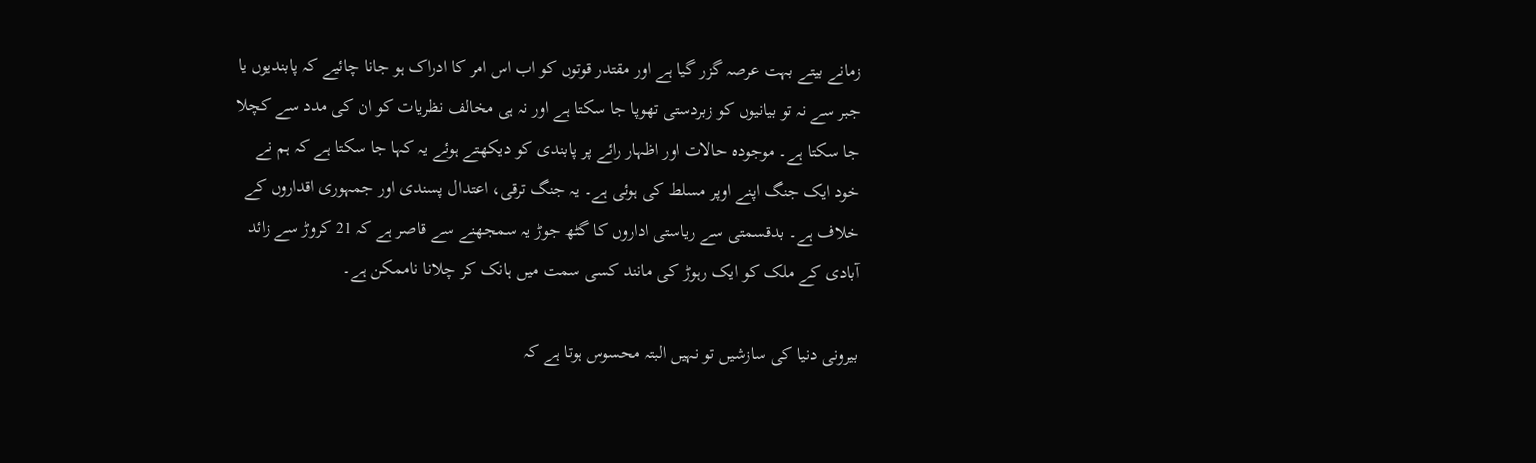زمانے بیتے بہت عرصہ گزر گیا ہے اور مقتدر قوتوں کو اب اس امر کا ادراک ہو جانا چائیے کہ پابندیوں یا جبر سے نہ تو بیانیوں کو زبردستی تھوپا جا سکتا ہے اور نہ ہی مخالف نظریات کو ان کی مدد سے کچلا جا سکتا ہے۔ موجودہ حالات اور اظہار رائے پر پابندی کو دیکھتے ہوئے یہ کہا جا سکتا ہے کہ ہم نے خود ایک جنگ اپنے اوپر مسلط کی ہوئی ہے۔ یہ جنگ ترقی، اعتدال پسندی اور جمہوری اقداروں کے خلاف ہے۔ بدقسمتی سے ریاستی اداروں کا گٹھ جوڑ یہ سمجھنے سے قاصر ہے کہ 21 کروڑ سے زائد آبادی کے ملک کو ایک رہوڑ کی مانند کسی سمت میں ہانک کر چلانا ناممکن ہے۔

بیرونی دنیا کی سازشیں تو نہیں البتہ محسوس ہوتا ہے کہ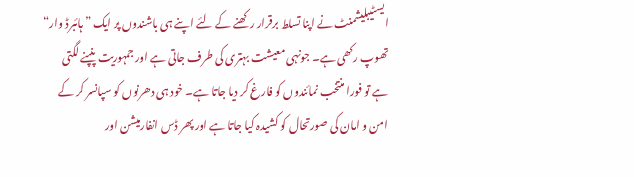ایسٹیبلیشمنٹ نے اپنا تسلط برقرار رکھنے کے لئے اپنے ہی باشندوں پر ایک ”ہائبرڈ وار“ تھوپ رکھی ہے۔ جونہی معیشت بہتری کی طرف جاتی ہے اور جمہوریت پنپنے لگتی ہے تو فورا منتخب نمائندوں کو فارغ کر دیا جاتا ہے۔ خود ہی دھرنوں کو سپانسر کر کے امن و امان کی صورتحال کو کشیدہ کیا جاتا ہے اور پھر ڈس انفارمیشن اور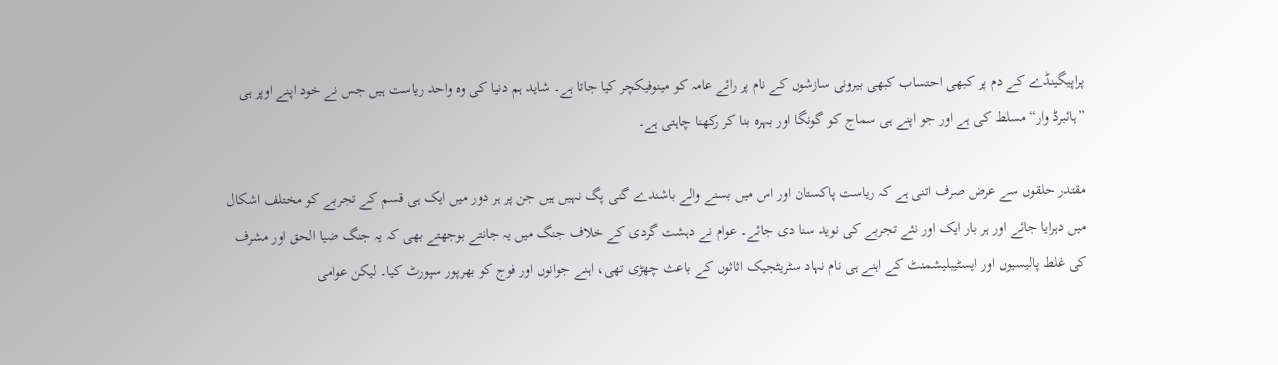پراپیگینڈے کے دم پر کبھی احتساب کبھی بیرونی سازشوں کے نام پر رائے عامہ کو مینوفیکچر کیا جاتا ہے۔ شاید ہم دنیا کی وہ واحد ریاست ہیں جس نے خود اپنے اوپر ہی ”ہائبرڈ وار“ مسلط کی ہے اور جو اپنے ہی سماج کو گونگا اور بہرہ بنا کر رکھنا چاہتی ہے۔

مقتدر حلقوں سے عرض صرف اتنی ہے کہ ریاست پاکستان اور اس میں بسنے والے باشندے گنی پگ نہیں ہیں جن پر ہر دور میں ایک ہی قسم کے تجربے کو مختلف اشکال میں دہرایا جائے اور ہر بار ایک اور نئے تجربے کی نوید سنا دی جائے۔ عوام نے دہشت گردی کے خلاف جنگ میں یہ جانتے بوجھتے بھی کہ یہ جنگ ضیا الحق اور مشرف کی غلط پالیسیوں اور ایسٹیبلیشمنٹ کے اہنے ہی نام نہاد سٹریٹجیک اثاثوں کے باعث چھڑی تھی، اہنے جوانوں اور فوج کو بھرپور سپورٹ کیا۔ لیکن عوامی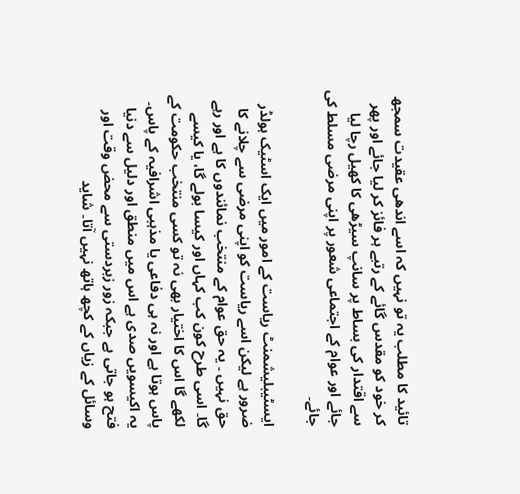تائید کا مطلب یہ تو نہیں کہ اسے اندھی عقیدت سمجھ کر خود کو مقدس گائے کے رتبے ہر فائز کر لیا جائے اور پھر سے اقتدار کی بساط پر سانپ سیڑھی کا کھیل رچا لیا جائے اور عوام کے اجتماعی شعور پر اپنی مرضی مسلط کی جائے۔

ایسٹیبلیشمنٹ ریاست کے امور میں ایک اسٹیک ہولڈر ضرور ہے لیکن اسے ریاست کو اپنی مرضی سے چلانے کا حق نہیں ۔ یہ حق عوام کے منتخب نمائندوں کا ہے اور رہے گا۔ اسی طرح کون کب کہاں اور کیسا بولے گا، یا کیسے لکھے گا اس کا اختیار بھی نہ تو کسی منتخب حکومت کے پاس ہوتا ہے اور نہ ہی دفاعی یا مذہبی اشرافیہ کے پاس۔ یہ اکیسویں صدی ہے اس میں منطق اور دلیل سے دنیا فتح ہو جاتی ہے جبکہ زور زبردستی سے محض وقت اور وسائل کے زیاں کے کچھ ہاتھ نہیں آتا۔ شاید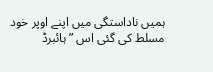ہمیں ناداستگی میں اپنے اوپر خود مسلط کی گئی اس ”ہائبرڈ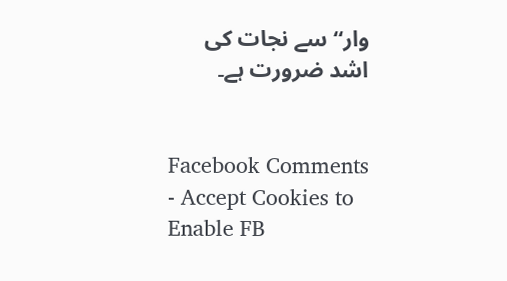وار“ سے نجات کی اشد ضرورت ہے۔


Facebook Comments - Accept Cookies to Enable FB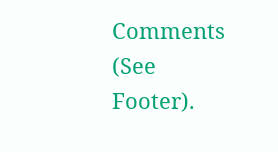Comments (See Footer).